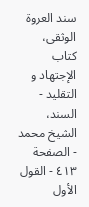سند العروة الوثقى، كتاب الإجتهاد و التقليد - السند، الشيخ محمد - الصفحة ٤١٣ - القول الأول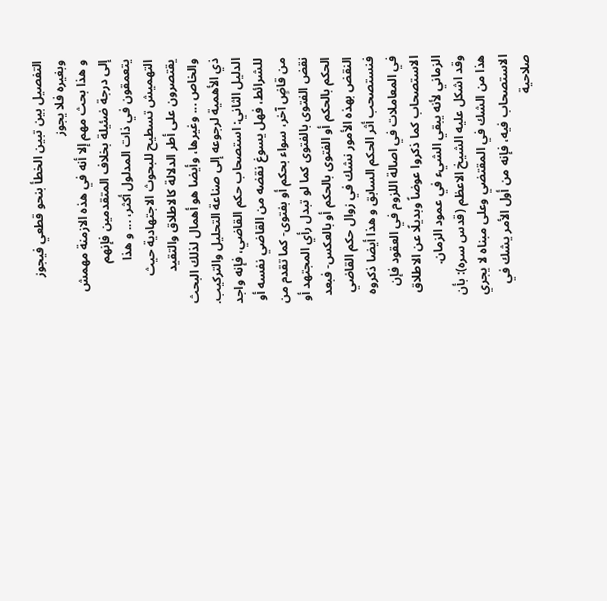التفصيل بين تبين الخطأ بنحو قطعي فيجوز وبغيره فلا يجوز
و هذا بحث مهم إلا أنه في هذه الازمنة مهمش إلى درجة ضئيلة بخلاف المتقدمين فإنهم يتعمقون في ذات المدلول أكثر، ... و هذا التهميش تسطيح للبحوث الاجتهادية حيث يقتصرون على أطر الدلالة كالاطلاق والتقيد والخاص ... وغيرها، وأيضا هو أهمال لذلك البحث ذي الأهمية لرجوعه إلى صناعة التحليل والتركيب.
الدليل الثاني: استصحاب حكم القاضي، فإنه واجد للشرائط، فهل يسوغ نقضه من القاضي نفسه أو من قاضٍ آخر، سواء بحكم أو بفتوى- كما تقدم من نقض الفتوى بالفتوى كما لو تبدل رأي المجتهد أو الحكم بالحكم أو الفتوى بالحكم أو بالعكس- فبعد النقض بهذه الأمور نشك في زوال حكم القاضي فنستصحب أثر الحكم السابق و هذا أيضا ذكروه في المعاملات في اصالة اللزوم في العقود فإن الاستصحاب كما ذكروا عوضاً وبديلًا عن الاطلاق الزماني لأنه يبقي الشيء في عمود الزمان.
وقد اشكل عليه الشيخ الاعظم (قدس سره): بأن هذا من الشك في المقتضي وعلى مبناه لا يجري الاستصحاب فيه، فإنه من أول الأمر يشك في صلاحية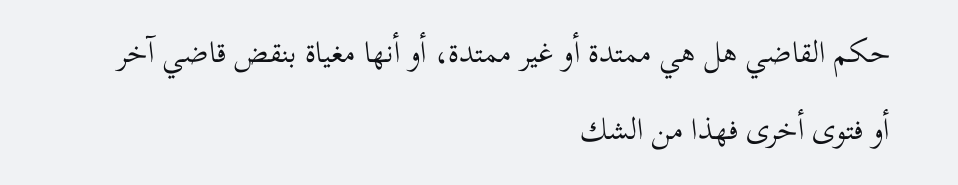حكم القاضي هل هي ممتدة أو غير ممتدة، أو أنها مغياة بنقض قاضي آخر أو فتوى أخرى فهذا من الشك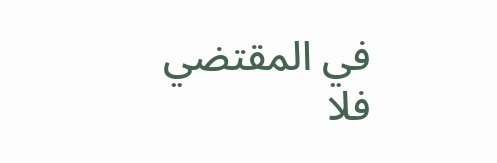في المقتضي فلا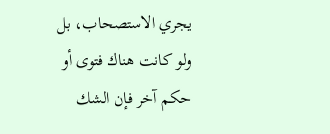يجري الاستصحاب، بل ولو كانت هناك فتوى أو حكم آخر فإن الشك